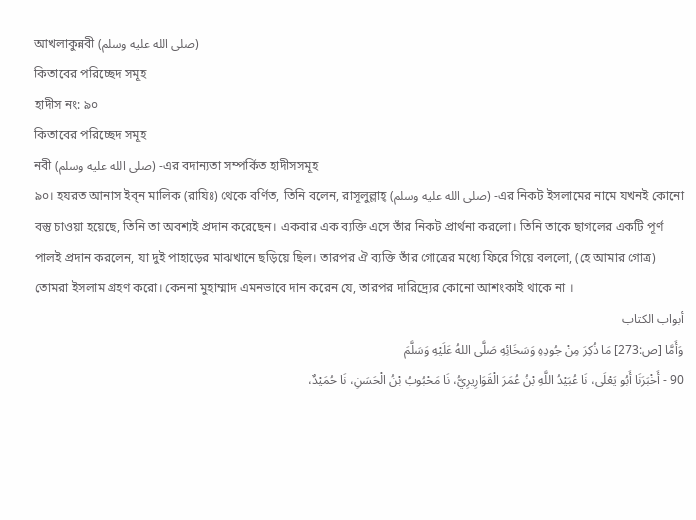আখলাকুন্নবী (صلى الله عليه وسلم)
কিতাবের পরিচ্ছেদ সমূহ
হাদীস নং: ৯০
কিতাবের পরিচ্ছেদ সমূহ
নবী (صلى الله عليه وسلم) -এর বদান্যতা সম্পর্কিত হাদীসসমূহ
৯০। হযরত আনাস ইব্ন মালিক (রাযিঃ) থেকে বর্ণিত, তিনি বলেন, রাসূলুল্লাহ্ (صلى الله عليه وسلم) -এর নিকট ইসলামের নামে যখনই কোনো বস্তু চাওয়া হয়েছে, তিনি তা অবশ্যই প্রদান করেছেন। একবার এক ব্যক্তি এসে তাঁর নিকট প্রার্থনা করলো। তিনি তাকে ছাগলের একটি পূর্ণ পালই প্রদান করলেন, যা দুই পাহাড়ের মাঝখানে ছড়িয়ে ছিল। তারপর ঐ ব্যক্তি তাঁর গোত্রের মধ্যে ফিরে গিয়ে বললো, (হে আমার গোত্র) তোমরা ইসলাম গ্রহণ করো। কেননা মুহাম্মাদ এমনভাবে দান করেন যে, তারপর দারিদ্র্যের কোনো আশংকাই থাকে না ।
أبواب الكتاب
وَأَمَّا [ص:273] مَا ذُكِرَ مِنْ جُودِهِ وَسَخَائِهِ صَلَّى اللهُ عَلَيْهِ وَسَلَّمَ
90 - أَخْبَرَنَا أَبُو يَعْلَى، نَا عُبَيْدُ اللَّهِ بْنُ عُمَرَ الْقَوَارِيرِيُّ، نَا مَحْبُوبُ بْنُ الْحَسَنِ، نَا حُمَيْدٌ،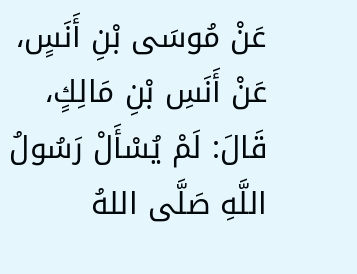عَنْ مُوسَى بْنِ أَنَسٍ، عَنْ أَنَسِ بْنِ مَالِكٍ، قَالَ: لَمْ يُسْأَلْ رَسُولُ اللَّهِ صَلَّى اللهُ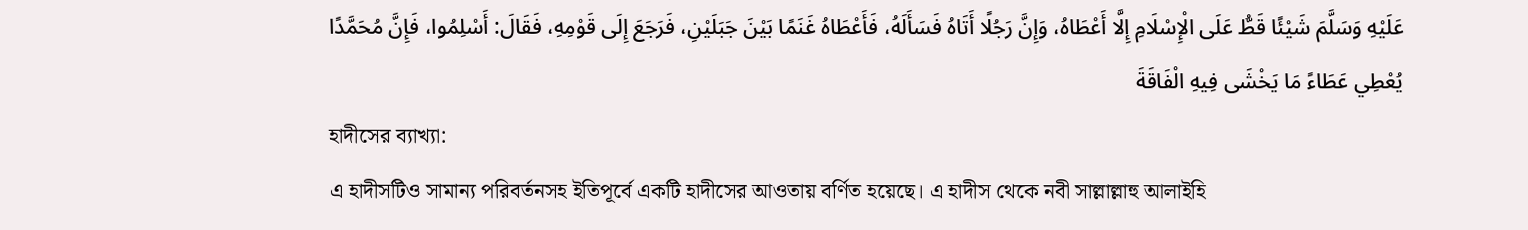عَلَيْهِ وَسَلَّمَ شَيْئًا قَطُّ عَلَى الْإِسْلَامِ إِلَّا أَعْطَاهُ، وَإِنَّ رَجُلًا أَتَاهُ فَسَأَلَهُ، فَأَعْطَاهُ غَنَمًا بَيْنَ جَبَلَيْنِ، فَرَجَعَ إِلَى قَوْمِهِ، فَقَالَ: أَسْلِمُوا، فَإِنَّ مُحَمَّدًا يُعْطِي عَطَاءً مَا يَخْشَى فِيهِ الْفَاقَةَ
হাদীসের ব্যাখ্যা:
এ হাদীসটিও সামান্য পরিবর্তনসহ ইতিপূর্বে একটি হাদীসের আওতায় বর্ণিত হয়েছে। এ হাদীস থেকে নবী সাল্লাল্লাহু আলাইহি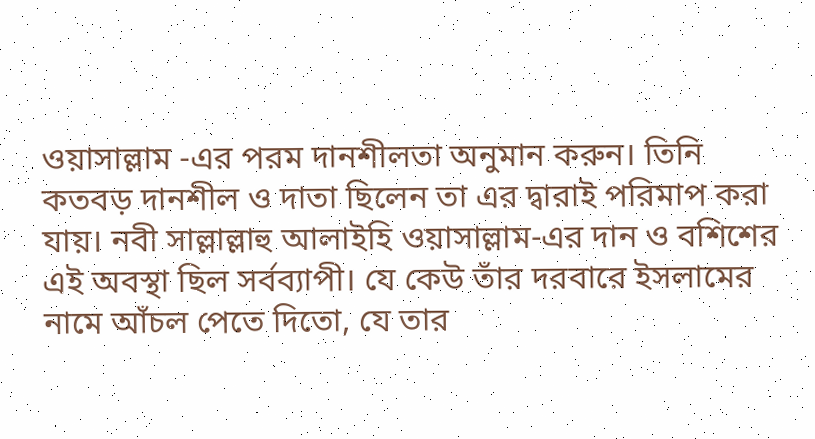ওয়াসাল্লাম -এর পরম দানশীলতা অনুমান করুন। তিনি কতবড় দানশীল ও দাতা ছিলেন তা এর দ্বারাই পরিমাপ করা যায়। নবী সাল্লাল্লাহু আলাইহি ওয়াসাল্লাম-এর দান ও বশিশের এই অবস্থা ছিল সর্বব্যাপী। যে কেউ তাঁর দরবারে ইসলামের নামে আঁচল পেতে দিতো, যে তার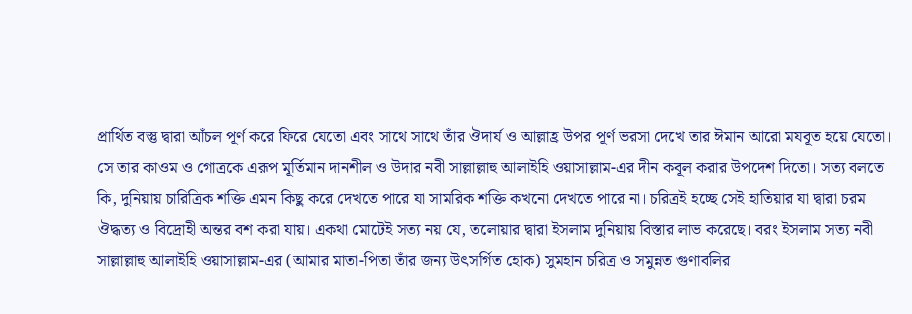প্রার্থিত বস্তু দ্বারা আঁচল পূর্ণ করে ফিরে যেতো এবং সাথে সাথে তাঁর ঔদার্য ও আল্লাহ্র উপর পূর্ণ ভরসা দেখে তার ঈমান আরো মযবূত হয়ে যেতো। সে তার কাওম ও গোত্রকে এরূপ মূর্তিমান দানশীল ও উদার নবী সাল্লাল্লাহু আলাইহি ওয়াসাল্লাম-এর দীন কবূল করার উপদেশ দিতো। সত্য বলতে কি, দুনিয়ায় চারিত্রিক শক্তি এমন কিছু করে দেখতে পারে যা সামরিক শক্তি কখনো দেখতে পারে না। চরিত্রই হচ্ছে সেই হাতিয়ার যা দ্বারা চরম ঔদ্ধত্য ও বিদ্রোহী অন্তর বশ করা যায়। একথা মোটেই সত্য নয় যে, তলোয়ার দ্বারা ইসলাম দুনিয়ায় বিস্তার লাভ করেছে। বরং ইসলাম সত্য নবী সাল্লাল্লাহু আলাইহি ওয়াসাল্লাম-এর (আমার মাতা-পিতা তাঁর জন্য উৎসর্গিত হোক) সুমহান চরিত্র ও সমুন্নত গুণাবলির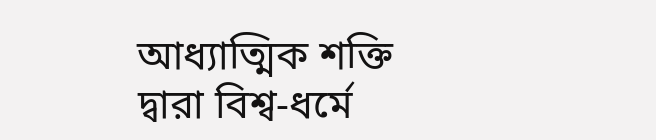আধ্যাত্মিক শক্তি দ্বারা বিশ্ব-ধর্মে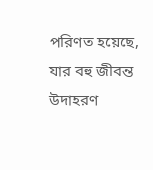পরিণত হয়েছে, যার বহু জীবন্ত উদাহরণ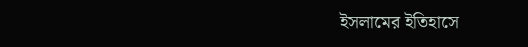ইসলামের ইতিহাসে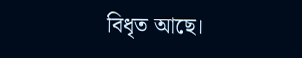বিধৃত আছে।